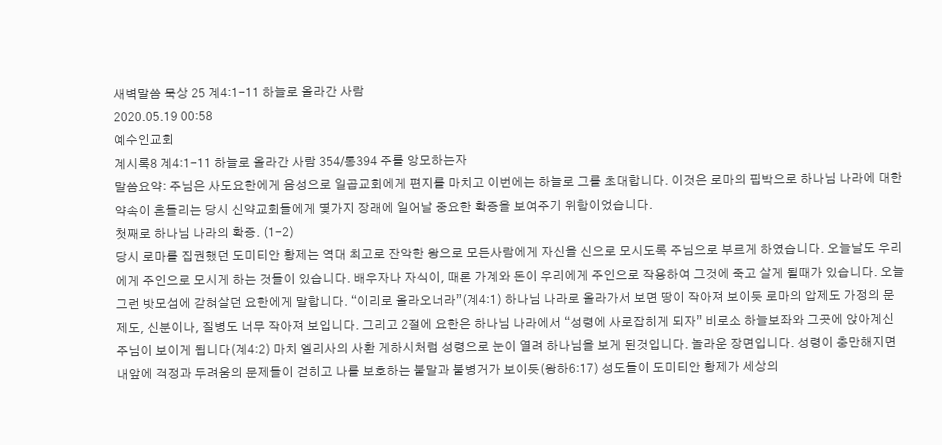새벽말씀 묵상 25 계4:1-11 하늘로 올라간 사람
2020.05.19 00:58
예수인교회
계시록8 계4:1-11 하늘로 올라간 사람 354/통394 주를 앙모하는자
말씀요약: 주님은 사도요한에게 음성으로 일곱교회에게 편지를 마치고 이번에는 하늘로 그를 초대합니다. 이것은 로마의 핍박으로 하나님 나라에 대한 약속이 흔들리는 당시 신약교회들에게 몇가지 장래에 일어날 중요한 확증을 보여주기 위함이었습니다.
첫째로 하나님 나라의 확증. (1-2)
당시 로마를 집권했던 도미티안 황제는 역대 최고로 잔악한 왕으로 모든사람에게 자신을 신으로 모시도록 주님으로 부르게 하였습니다. 오늘날도 우리에게 주인으로 모시게 하는 것들이 있습니다. 배우자나 자식이, 때론 가계와 돈이 우리에게 주인으로 작용하여 그것에 죽고 살게 될때가 있습니다. 오늘 그런 밧모섬에 갇혀살던 요한에게 말합니다. “이리로 올라오너라”(계4:1) 하나님 나라로 올라가서 보면 땅이 작아져 보이듯 로마의 압제도 가정의 문제도, 신분이나, 질병도 너무 작아져 보입니다. 그리고 2절에 요한은 하나님 나라에서 “성령에 사로잡히게 되자” 비로소 하늘보좌와 그곳에 앉아계신 주님이 보이게 됩니다(계4:2) 마치 엘리사의 사환 게하시처럼 성령으로 눈이 열려 하나님을 보게 된것입니다. 놀라운 장면입니다. 성령이 충만해지면 내앞에 걱정과 두려움의 문제들이 걷히고 나를 보호하는 불말과 불병거가 보이듯(왕하6:17) 성도들이 도미티안 황제가 세상의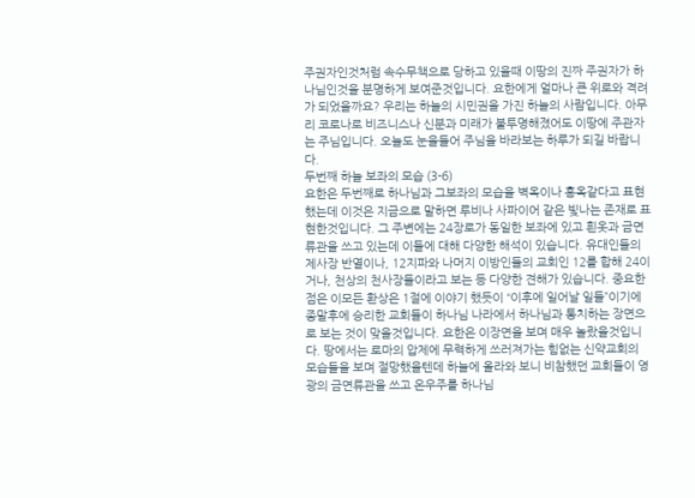주권자인것처럼 속수무책으로 당하고 있을때 이땅의 진짜 주권자가 하나님인것을 분명하게 보여준것입니다. 요한에게 얼마나 큰 위로와 격려가 되었을까요? 우리는 하늘의 시민권을 가진 하늘의 사람입니다. 아무리 코로나로 비즈니스나 신분과 미래가 불투명해졌어도 이땅에 주관자는 주님입니다. 오늘도 눈을들어 주님을 바라보는 하루가 되길 바랍니다.
두번째 하늘 보좌의 모습 (3-6)
요한은 두번째로 하나님과 그보좌의 모습을 벽옥이나 홍옥같다고 표현했는데 이것은 지금으로 말하면 루비나 사파이어 같은 빛나는 존재로 표현한것입니다. 그 주변에는 24장로가 동일한 보좌에 있고 흰옷과 금면류관을 쓰고 있는데 이들에 대해 다양한 해석이 있습니다. 유대인들의 제사장 반열이나, 12지파와 나머지 이방인들의 교회인 12를 합해 24이거나, 천상의 천사장들이라고 보는 등 다양한 견해가 있습니다. 중요한 점은 이모든 환상은 1절에 이야기 했듯이 “이후에 일어날 일들”이기에 종말후에 승리한 교회들이 하나님 나라에서 하나님과 통치하는 장면으로 보는 것이 맞을것입니다. 요한은 이장면을 보며 매우 놀랐을것입니다. 땅에서는 로마의 압제에 무력하게 쓰러져가는 힘없는 신약교회의 모습들을 보며 절망했을텐데 하늘에 올라와 보니 비참했던 교회들이 영광의 금면류관을 쓰고 온우주를 하나님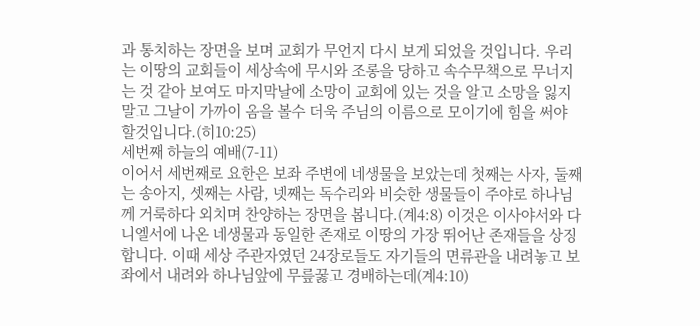과 통치하는 장면을 보며 교회가 무언지 다시 보게 되었을 것입니다. 우리는 이땅의 교회들이 세상속에 무시와 조롱을 당하고 속수무책으로 무너지는 것 같아 보여도 마지막날에 소망이 교회에 있는 것을 알고 소망을 잃지 말고 그날이 가까이 옴을 볼수 더욱 주님의 이름으로 모이기에 힘을 써야 할것입니다.(히10:25)
세번째 하늘의 예배(7-11)
이어서 세번째로 요한은 보좌 주변에 네생물을 보았는데 첫째는 사자, 둘째는 송아지, 셋째는 사람, 넷째는 독수리와 비슷한 생물들이 주야로 하나님께 거룩하다 외치며 찬양하는 장면을 봅니다.(계4:8) 이것은 이사야서와 다니엘서에 나온 네생물과 동일한 존재로 이땅의 가장 뛰어난 존재들을 상징합니다. 이때 세상 주관자였던 24장로들도 자기들의 면류관을 내려놓고 보좌에서 내려와 하나님앞에 무릎꿇고 경배하는데(계4:10)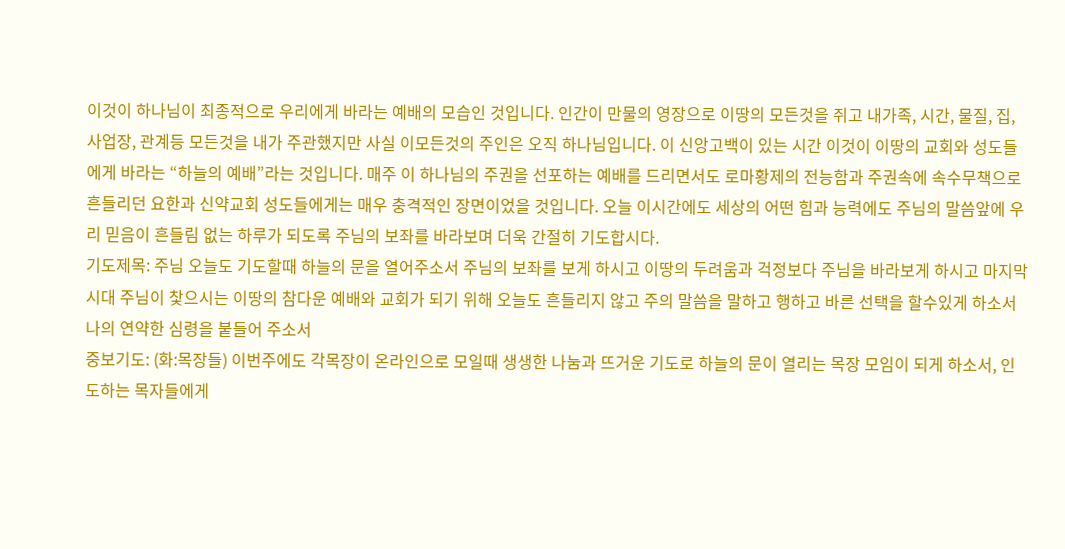이것이 하나님이 최종적으로 우리에게 바라는 예배의 모습인 것입니다. 인간이 만물의 영장으로 이땅의 모든것을 쥐고 내가족, 시간, 물질, 집, 사업장, 관계등 모든것을 내가 주관했지만 사실 이모든것의 주인은 오직 하나님입니다. 이 신앙고백이 있는 시간 이것이 이땅의 교회와 성도들에게 바라는 “하늘의 예배”라는 것입니다. 매주 이 하나님의 주권을 선포하는 예배를 드리면서도 로마황제의 전능함과 주권속에 속수무책으로 흔들리던 요한과 신약교회 성도들에게는 매우 충격적인 장면이었을 것입니다. 오늘 이시간에도 세상의 어떤 힘과 능력에도 주님의 말씀앞에 우리 믿음이 흔들림 없는 하루가 되도록 주님의 보좌를 바라보며 더욱 간절히 기도합시다.
기도제목: 주님 오늘도 기도할때 하늘의 문을 열어주소서 주님의 보좌를 보게 하시고 이땅의 두려움과 걱정보다 주님을 바라보게 하시고 마지막시대 주님이 찿으시는 이땅의 참다운 예배와 교회가 되기 위해 오늘도 흔들리지 않고 주의 말씀을 말하고 행하고 바른 선택을 할수있게 하소서 나의 연약한 심령을 붙들어 주소서
중보기도: (화:목장들) 이번주에도 각목장이 온라인으로 모일때 생생한 나눔과 뜨거운 기도로 하늘의 문이 열리는 목장 모임이 되게 하소서, 인도하는 목자들에게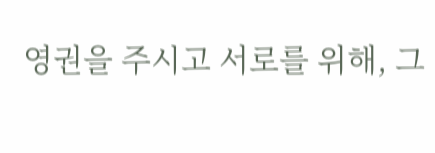영권을 주시고 서로를 위해, 그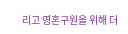리고 영혼구원을 위해 더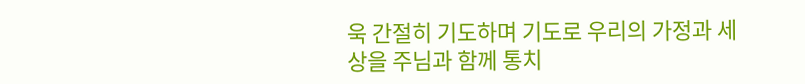욱 간절히 기도하며 기도로 우리의 가정과 세상을 주님과 함께 통치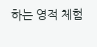하는 영적 체험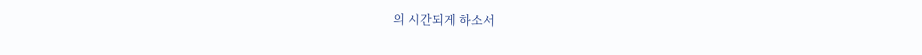의 시간되게 하소서